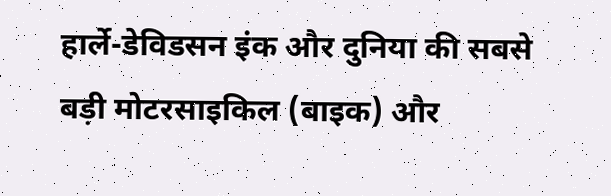हार्ले-डेविडसन इंक और दुनिया की सबसे बड़ी मोटरसाइकिल (बाइक) और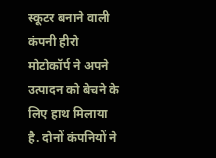स्कूटर बनाने वाली कंपनी हीरो मोटोकॉर्प ने अपने उत्पादन को बेचने के लिए हाथ मिलाया है. दोनों कंपनियों ने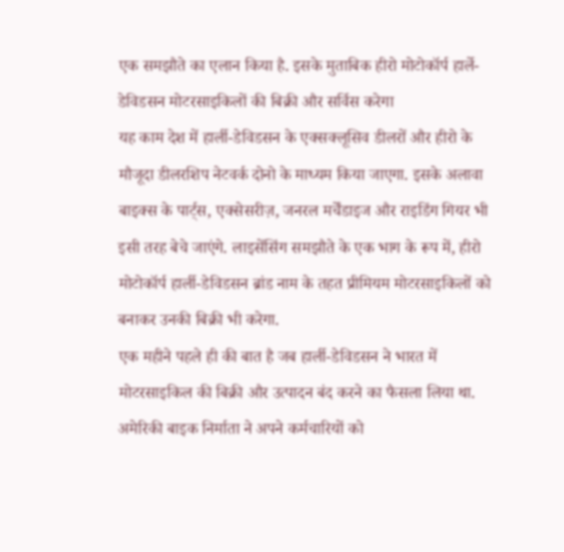एक समझौते का एलान किया है. इसके मुताबिक हीरो मोटोकॉर्प हार्ले-डेविडसन मोटरसाइकिलों की बिक्री और सर्विस करेगा
यह काम देश में हार्ली-डेविडसन के एक्सक्लूसिव डीलरों और हीरो के मौजूदा डीलरशिप नेटवर्क दोनो के माध्यम किया जाएगा. इसके अलावा बाइक्स के पार्ट्स, एक्सेसरीज़, जनरल मर्चेंडाइज और राइडिंग गियर भी इसी तरह बेचे जाएंगे. लाइसेंसिंग समझौते के एक भाग के रूप में, हीरो मोटोकॉर्प हार्ली-डेविडसन ब्रांड नाम के तहत प्रीमियम मोटरसाइकिलों को बनाकर उनकी बिक्री भी करेगा.
एक महीने पहले ही की बात है जब हार्ली-डेविडसन ने भारत में मोटरसाइकिल की बिक्री और उत्पादन बंद करने का फैसला लिया था. अमेरिकी बाइक निर्माता ने अपने कर्मचारियों को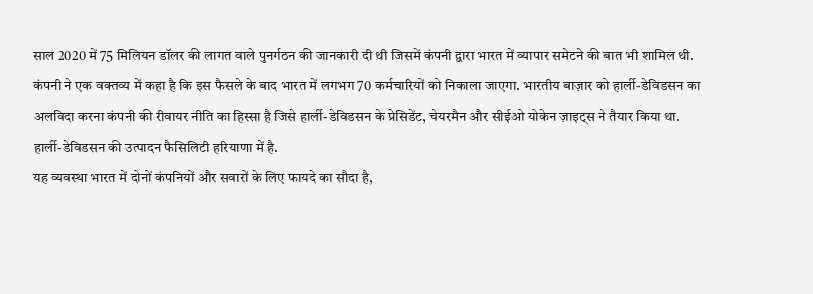साल 2020 में 75 मिलियन डॉलर की लागत वाले पुनर्गठन की जानकारी दी थी जिसमें कंपनी द्वारा भारत में व्यापार समेटने की बात भी शामिल थी. कंपनी ने एक वक्तव्य में कहा है कि इस फैसले के बाद भारत में लगभग 70 कर्मचारियों को निकाला जाएगा. भारतीय बाज़ार को हार्ली-डेविडसन का अलविदा करना कंपनी की रीवायर नीति का हिस्सा है जिसे हार्ली-डेविडसन के प्रेसिडेंट, चेयरमैन और सीईओ योकेन ज़ाइट्स ने तैयार किया था. हार्ली-डेविडसन की उत्पादन फैसिलिटी हरियाणा में है.
यह व्यवस्था भारत में दोनों कंपनियों और सवारों के लिए फायदे का सौदा है,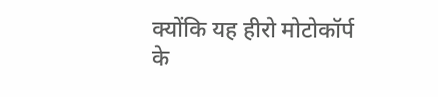क्योंकि यह हीरो मोटोकॉर्प के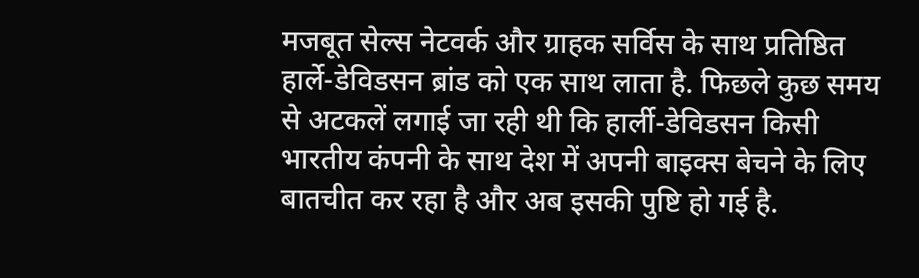मजबूत सेल्स नेटवर्क और ग्राहक सर्विस के साथ प्रतिष्ठित हार्ले-डेविडसन ब्रांड को एक साथ लाता है. फिछले कुछ समय से अटकलें लगाई जा रही थी कि हार्ली-डेविडसन किसी भारतीय कंपनी के साथ देश में अपनी बाइक्स बेचने के लिए बातचीत कर रहा है और अब इसकी पुष्टि हो गई है.